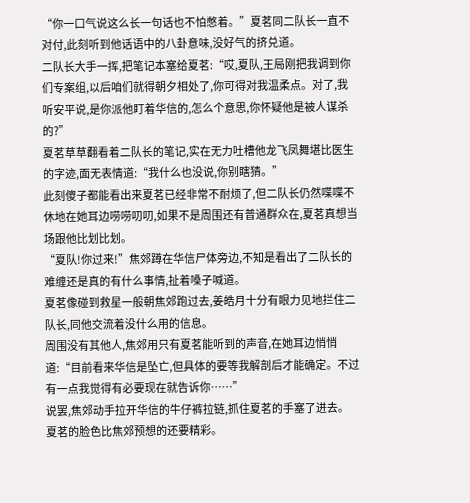“你一口气说这么长一句话也不怕憋着。”夏茗同二队长一直不对付,此刻听到他话语中的八卦意味,没好气的挤兑道。
二队长大手一挥,把笔记本塞给夏茗:“哎,夏队,王局刚把我调到你们专案组,以后咱们就得朝夕相处了,你可得对我温柔点。对了,我听安平说,是你派他盯着华信的,怎么个意思,你怀疑他是被人谋杀的?”
夏茗草草翻看着二队长的笔记,实在无力吐槽他龙飞凤舞堪比医生的字迹,面无表情道:“我什么也没说,你别瞎猜。”
此刻傻子都能看出来夏茗已经非常不耐烦了,但二队长仍然喋喋不休地在她耳边唠唠叨叨,如果不是周围还有普通群众在,夏茗真想当场跟他比划比划。
“夏队!你过来!”焦郊蹲在华信尸体旁边,不知是看出了二队长的难缠还是真的有什么事情,扯着嗓子喊道。
夏茗像碰到救星一般朝焦郊跑过去,姜皓月十分有眼力见地拦住二队长,同他交流着没什么用的信息。
周围没有其他人,焦郊用只有夏茗能听到的声音,在她耳边悄悄道:“目前看来华信是坠亡,但具体的要等我解剖后才能确定。不过有一点我觉得有必要现在就告诉你……”
说罢,焦郊动手拉开华信的牛仔裤拉链,抓住夏茗的手塞了进去。
夏茗的脸色比焦郊预想的还要精彩。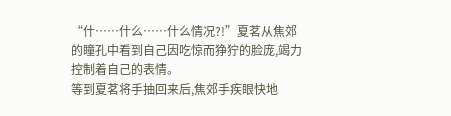“什……什么……什么情况?!”夏茗从焦郊的瞳孔中看到自己因吃惊而狰狞的脸庞,竭力控制着自己的表情。
等到夏茗将手抽回来后,焦郊手疾眼快地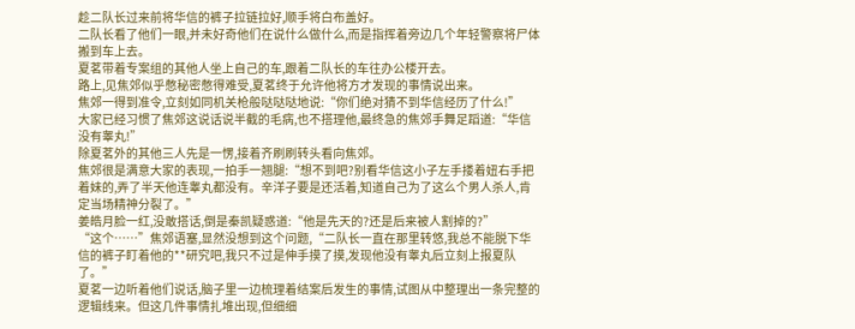趁二队长过来前将华信的裤子拉链拉好,顺手将白布盖好。
二队长看了他们一眼,并未好奇他们在说什么做什么,而是指挥着旁边几个年轻警察将尸体搬到车上去。
夏茗带着专案组的其他人坐上自己的车,跟着二队长的车往办公楼开去。
路上,见焦郊似乎憋秘密憋得难受,夏茗终于允许他将方才发现的事情说出来。
焦郊一得到准令,立刻如同机关枪般哒哒哒地说:“你们绝对猜不到华信经历了什么!”
大家已经习惯了焦郊这说话说半截的毛病,也不搭理他,最终急的焦郊手舞足蹈道:“华信没有睾丸!”
除夏茗外的其他三人先是一愣,接着齐刷刷转头看向焦郊。
焦郊很是满意大家的表现,一拍手一翘腿:“想不到吧?别看华信这小子左手搂着妞右手把着妹的,弄了半天他连睾丸都没有。辛洋子要是还活着,知道自己为了这么个男人杀人,肯定当场精神分裂了。”
姜皓月脸一红,没敢搭话,倒是秦凯疑惑道:“他是先天的?还是后来被人割掉的?”
“这个……”焦郊语塞,显然没想到这个问题,“二队长一直在那里转悠,我总不能脱下华信的裤子盯着他的**研究吧,我只不过是伸手摸了摸,发现他没有睾丸后立刻上报夏队了。”
夏茗一边听着他们说话,脑子里一边梳理着结案后发生的事情,试图从中整理出一条完整的逻辑线来。但这几件事情扎堆出现,但细细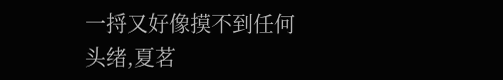一捋又好像摸不到任何头绪,夏茗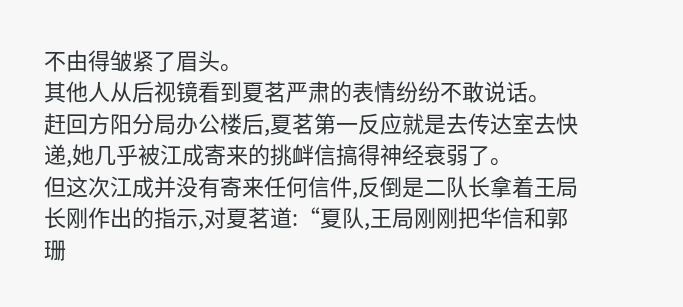不由得皱紧了眉头。
其他人从后视镜看到夏茗严肃的表情纷纷不敢说话。
赶回方阳分局办公楼后,夏茗第一反应就是去传达室去快递,她几乎被江成寄来的挑衅信搞得神经衰弱了。
但这次江成并没有寄来任何信件,反倒是二队长拿着王局长刚作出的指示,对夏茗道:“夏队,王局刚刚把华信和郭珊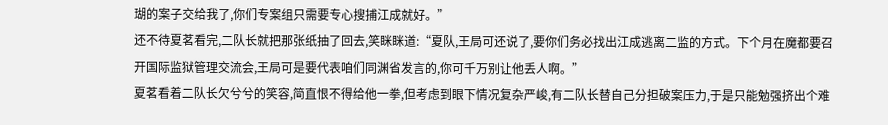瑚的案子交给我了,你们专案组只需要专心搜捕江成就好。”
还不待夏茗看完,二队长就把那张纸抽了回去,笑眯眯道:“夏队,王局可还说了,要你们务必找出江成逃离二监的方式。下个月在魔都要召开国际监狱管理交流会,王局可是要代表咱们同渊省发言的,你可千万别让他丢人啊。”
夏茗看着二队长欠兮兮的笑容,简直恨不得给他一拳,但考虑到眼下情况复杂严峻,有二队长替自己分担破案压力,于是只能勉强挤出个难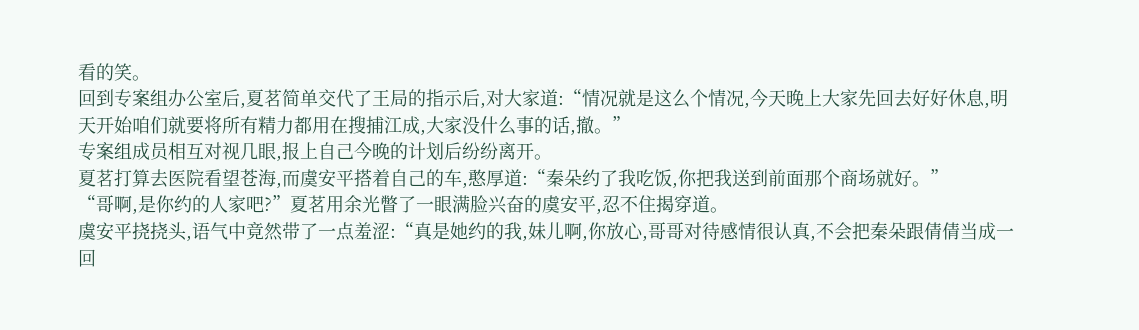看的笑。
回到专案组办公室后,夏茗简单交代了王局的指示后,对大家道:“情况就是这么个情况,今天晚上大家先回去好好休息,明天开始咱们就要将所有精力都用在搜捕江成,大家没什么事的话,撤。”
专案组成员相互对视几眼,报上自己今晚的计划后纷纷离开。
夏茗打算去医院看望苍海,而虞安平搭着自己的车,憨厚道:“秦朵约了我吃饭,你把我送到前面那个商场就好。”
“哥啊,是你约的人家吧?”夏茗用余光瞥了一眼满脸兴奋的虞安平,忍不住揭穿道。
虞安平挠挠头,语气中竟然带了一点羞涩:“真是她约的我,妹儿啊,你放心,哥哥对待感情很认真,不会把秦朵跟倩倩当成一回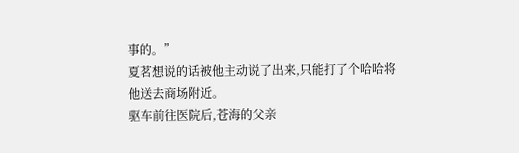事的。”
夏茗想说的话被他主动说了出来,只能打了个哈哈将他送去商场附近。
驱车前往医院后,苍海的父亲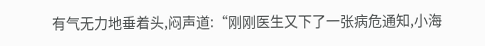有气无力地垂着头,闷声道:“刚刚医生又下了一张病危通知,小海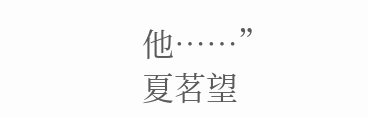他……”
夏茗望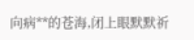向病**的苍海,闭上眼默默祈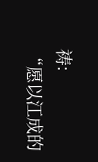祷:
“愿以江成的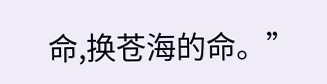命,换苍海的命。”